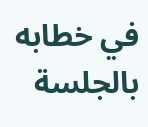في خطابه بالجلسة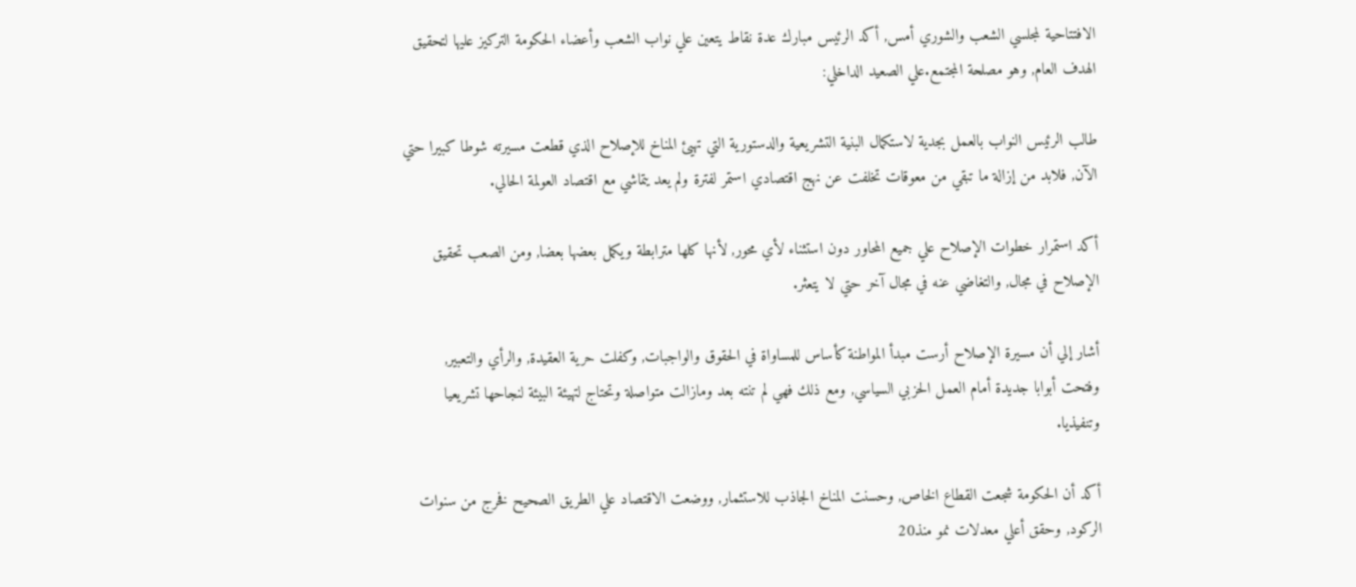الافتتاحية لمجلسي الشعب والشوري أمس, أكد الرئيس مبارك عدة نقاط يتعين علي نواب الشعب وأعضاء الحكومة التركيز عليها لتحقيق الهدف العام, وهو مصلحة المجتمع.علي الصعيد الداخلي:

طالب الرئيس النواب بالعمل بجدية لاستكمال البنية التشريعية والدستورية التي تهيئ المناخ للإصلاح الذي قطعت مسيرته شوطا كبيرا حتي الآن, فلابد من إزالة ما تبقي من معوقات تخلفت عن نهج اقتصادي استمر لفترة ولم يعد يتماشي مع اقتصاد العولمة الحالي.

أكد استمرار خطوات الإصلاح علي جميع المحاور دون استثناء لأي محور, لأنها كلها مترابطة ويكمل بعضها بعضا, ومن الصعب تحقيق الإصلاح في مجال, والتغاضي عنه في مجال آخر حتي لا يتعثر.

أشار إلي أن مسيرة الإصلاح أرست مبدأ المواطنة كأساس للمساواة في الحقوق والواجبات, وكفلت حرية العقيدة, والرأي والتعبير, وفتحت أبوابا جديدة أمام العمل الحزبي السياسي, ومع ذلك فهي لم تنته بعد ومازالت متواصلة وتحتاج لتهيئة البيئة لنجاحها تشريعيا وتنفيذيا.

أكد أن الحكومة شجعت القطاع الخاص, وحسنت المناخ الجاذب للاستثمار, ووضعت الاقتصاد علي الطريق الصحيح فخرج من سنوات الركود, وحقق أعلي معدلات نمو منذ20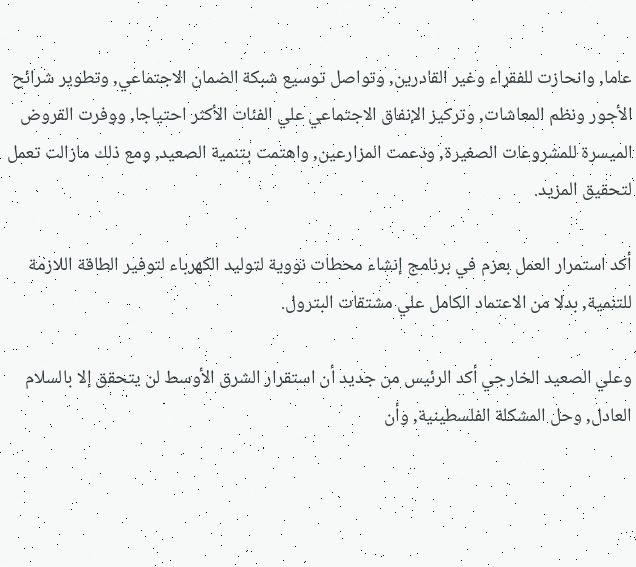عاما, وانحازت للفقراء وغير القادرين, وتواصل توسيع شبكة الضمان الاجتماعي, وتطوير شرائح الأجور ونظم المعاشات, وتركيز الإنفاق الاجتماعي علي الفئات الأكثر احتياجا, ووفرت القروض الميسرة للمشروعات الصغيرة, ودعمت المزارعين, واهتمت بتنمية الصعيد, ومع ذلك مازالت تعمل لتحقيق المزيد.

أكد استمرار العمل بعزم في برنامج إنشاء محطات نووية لتوليد الكهرباء لتوفير الطاقة اللازمة للتنمية, بدلا من الاعتماد الكامل علي مشتقات البترول.

وعلي الصعيد الخارجي أكد الرئيس من جديد أن استقرار الشرق الأوسط لن يتحقق إلا بالسلام العادل, وحل المشكلة الفلسطينية, وأن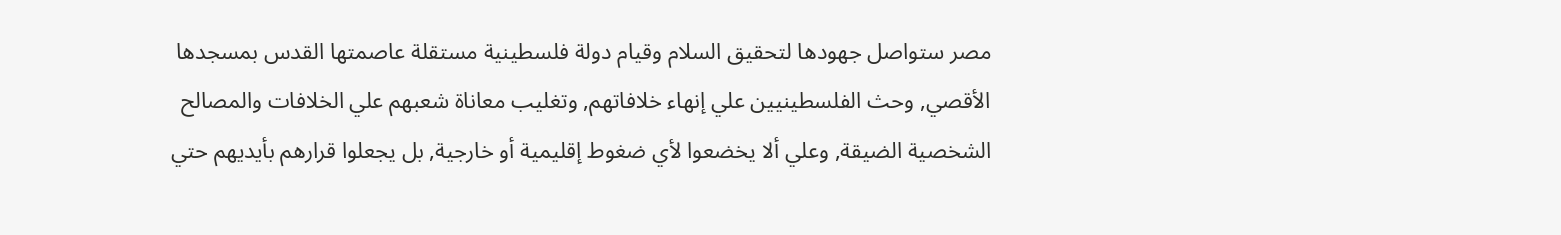مصر ستواصل جهودها لتحقيق السلام وقيام دولة فلسطينية مستقلة عاصمتها القدس بمسجدها الأقصي, وحث الفلسطينيين علي إنهاء خلافاتهم, وتغليب معاناة شعبهم علي الخلافات والمصالح الشخصية الضيقة, وعلي ألا يخضعوا لأي ضغوط إقليمية أو خارجية, بل يجعلوا قرارهم بأيديهم حتي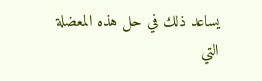يساعد ذلك في حل هذه المعضلة التي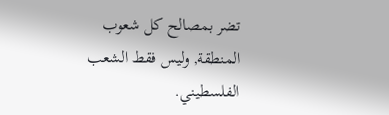تضر بمصالح كل شعوب المنطقة, وليس فقط الشعب الفلسطيني.